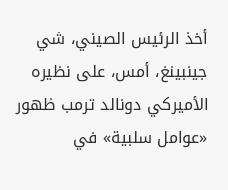أخذ الرئيس الصيني، شي جينبينغ، أمس، على نظيره الأميركي دونالد ترمب ظهور «عوامل سلبية» في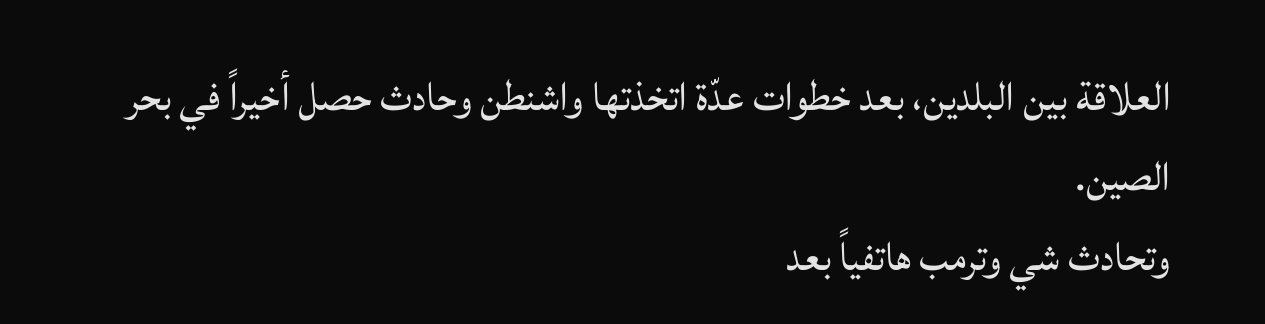العلاقة بين البلدين، بعد خطوات عدّة اتخذتها واشنطن وحادث حصل أخيراً في بحر الصين.
وتحادث شي وترمب هاتفياً بعد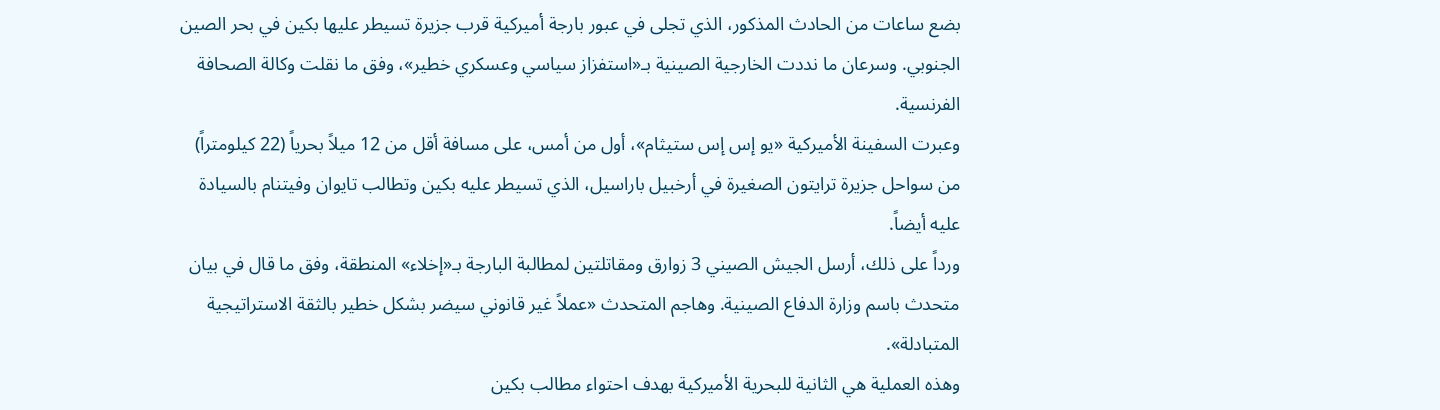بضع ساعات من الحادث المذكور، الذي تجلى في عبور بارجة أميركية قرب جزيرة تسيطر عليها بكين في بحر الصين الجنوبي. وسرعان ما نددت الخارجية الصينية بـ«استفزاز سياسي وعسكري خطير»، وفق ما نقلت وكالة الصحافة الفرنسية.
وعبرت السفينة الأميركية «يو إس إس ستيثام»، أول من أمس، على مسافة أقل من 12 ميلاً بحرياً (22 كيلومتراً) من سواحل جزيرة ترايتون الصغيرة في أرخبيل باراسيل، الذي تسيطر عليه بكين وتطالب تايوان وفيتنام بالسيادة عليه أيضاً.
ورداً على ذلك، أرسل الجيش الصيني 3 زوارق ومقاتلتين لمطالبة البارجة بـ«إخلاء» المنطقة، وفق ما قال في بيان متحدث باسم وزارة الدفاع الصينية. وهاجم المتحدث «عملاً غير قانوني سيضر بشكل خطير بالثقة الاستراتيجية المتبادلة».
وهذه العملية هي الثانية للبحرية الأميركية بهدف احتواء مطالب بكين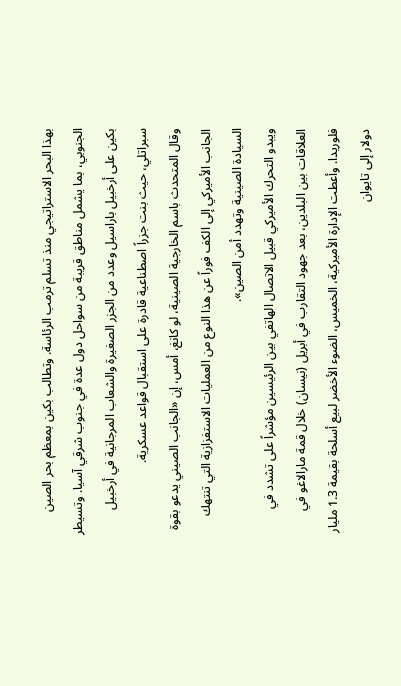بهذا البحر الاستراتيجي منذ تسلم ترمب الرئاسة. وتطالب بكين بمعظم بحر الصين الجنوبي، بما يشمل مناطق قريبة من سواحل دول عدة في جنوب شرقي آسيا. وتسيطر بكين على أرخبيل باراسيل وعدد من الجزر الصغيرة والشعاب المرجانية في أرخبيل سبراتلي، حيث بنت جزراً اصطناعية قادرة على استقبال قواعد عسكرية.
وقال المتحدث باسم الخارجية الصينية، لو كانغ، أمس، إن «الجانب الصيني يدعو بقوة الجانب الأميركي إلى الكف فوراً عن هذا النوع من العمليات الاستفزازية التي تنتهك السيادة الصينية وتهدد أمن الصين».
ويبدو التحرك الأميركي قبيل الاتصال الهاتفي بين الرئيسين مؤشراً على تشدد في العلاقات بين البلدين، بعد جهود التقارب في أبريل (نيسان) خلال قمة مارالاغو في فلوريدا. وأعطت الإدارة الأميركية، الخميس، الضوء الأخضر لبيع أسلحة بقيمة 1.3 مليار دولار إلى تايوان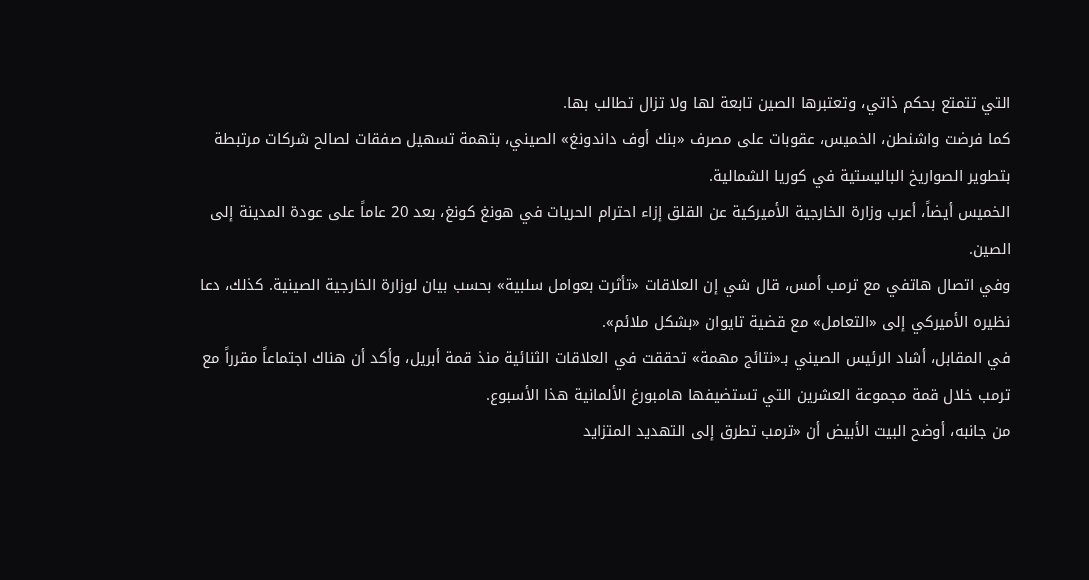التي تتمتع بحكم ذاتي، وتعتبرها الصين تابعة لها ولا تزال تطالب بها.
كما فرضت واشنطن، الخميس، عقوبات على مصرف «بنك أوف داندونغ» الصيني، بتهمة تسهيل صفقات لصالح شركات مرتبطة بتطوير الصواريخ الباليستية في كوريا الشمالية.
الخميس أيضاً، أعرب وزارة الخارجية الأميركية عن القلق إزاء احترام الحريات في هونغ كونغ، بعد 20 عاماً على عودة المدينة إلى الصين.
وفي اتصال هاتفي مع ترمب أمس، قال شي إن العلاقات «تأثرت بعوامل سلبية» بحسب بيان لوزارة الخارجية الصينية. كذلك، دعا نظيره الأميركي إلى «التعامل» مع قضية تايوان «بشكل ملائم».
في المقابل، أشاد الرئيس الصيني بـ«نتائج مهمة» تحققت في العلاقات الثنائية منذ قمة أبريل، وأكد أن هناك اجتماعاً مقرراً مع ترمب خلال قمة مجموعة العشرين التي تستضيفها هامبورغ الألمانية هذا الأسبوع.
من جانبه، أوضح البيت الأبيض أن «ترمب تطرق إلى التهديد المتزايد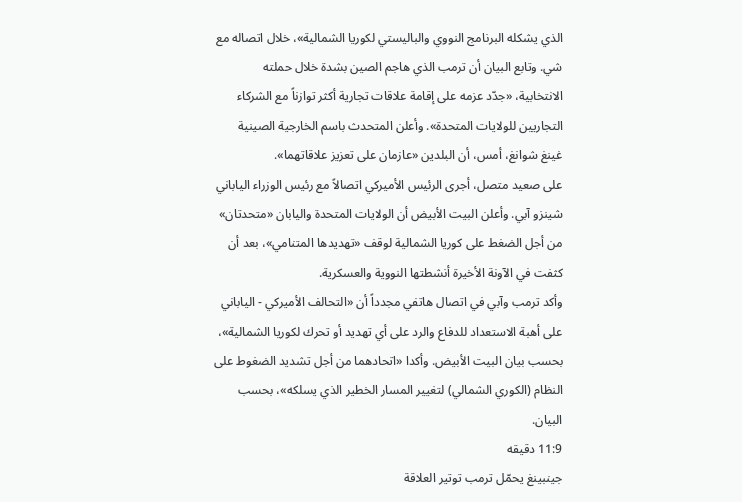الذي يشكله البرنامج النووي والباليستي لكوريا الشمالية»، خلال اتصاله مع شي. وتابع البيان أن ترمب الذي هاجم الصين بشدة خلال حملته الانتخابية، «جدّد عزمه على إقامة علاقات تجارية أكثر توازناً مع الشركاء التجاريين للولايات المتحدة». وأعلن المتحدث باسم الخارجية الصينية غينغ شوانغ، أمس، أن البلدين «عازمان على تعزيز علاقاتهما».
على صعيد متصل، أجرى الرئيس الأميركي اتصالاً مع رئيس الوزراء الياباني شينزو آبي. وأعلن البيت الأبيض أن الولايات المتحدة واليابان «متحدتان» من أجل الضغط على كوريا الشمالية لوقف «تهديدها المتنامي»، بعد أن كثفت في الآونة الأخيرة أنشطتها النووية والعسكرية.
وأكد ترمب وآبي في اتصال هاتفي مجدداً أن «التحالف الأميركي - الياباني على أهبة الاستعداد للدفاع والرد على أي تهديد أو تحرك لكوريا الشمالية»، بحسب بيان البيت الأبيض. وأكدا «اتحادهما من أجل تشديد الضغوط على النظام (الكوري الشمالي) لتغيير المسار الخطير الذي يسلكه»، بحسب البيان.
11:9 دقيقه
جينبينغ يحمّل ترمب توتير العلاقة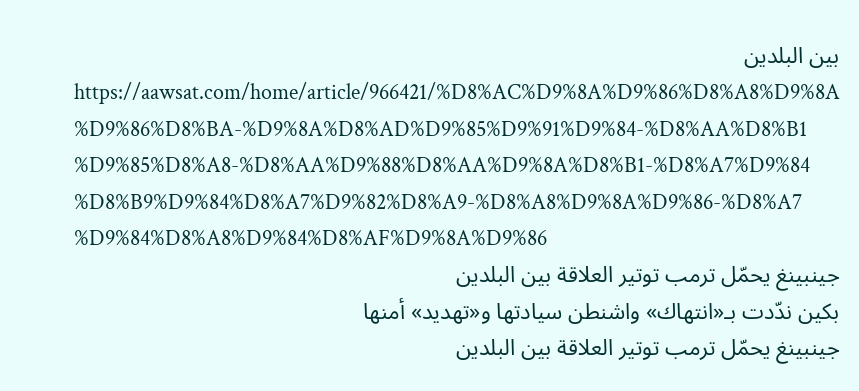بين البلدين
https://aawsat.com/home/article/966421/%D8%AC%D9%8A%D9%86%D8%A8%D9%8A%D9%86%D8%BA-%D9%8A%D8%AD%D9%85%D9%91%D9%84-%D8%AA%D8%B1%D9%85%D8%A8-%D8%AA%D9%88%D8%AA%D9%8A%D8%B1-%D8%A7%D9%84%D8%B9%D9%84%D8%A7%D9%82%D8%A9-%D8%A8%D9%8A%D9%86-%D8%A7%D9%84%D8%A8%D9%84%D8%AF%D9%8A%D9%86
جينبينغ يحمّل ترمب توتير العلاقة بين البلدين
بكين ندّدت بـ«انتهاك» واشنطن سيادتها و«تهديد» أمنها
جينبينغ يحمّل ترمب توتير العلاقة بين البلدين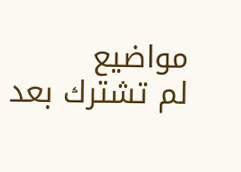مواضيع
لم تشترك بعد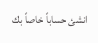انشئ حساباً خاصاً بك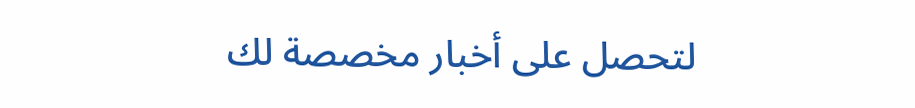لتحصل على أخبار مخصصة لك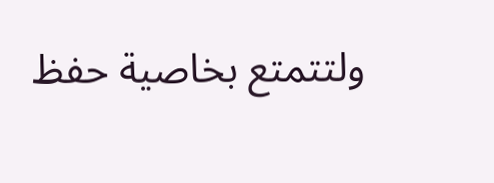ولتتمتع بخاصية حفظ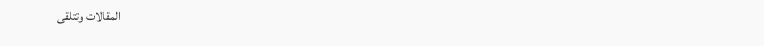المقالات وتتلقى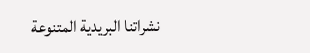نشراتنا البريدية المتنوعة